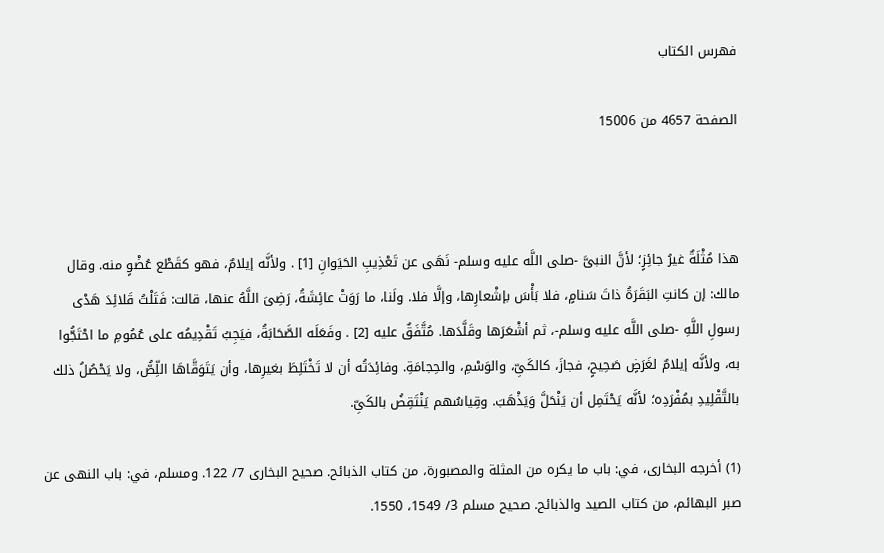فهرس الكتاب

الصفحة 4657 من 15006



هذا مُثْلَةٌ غيرُ جائِزٍ؛ لأنَّ النبىَّ -صلى اللَّه عليه وسلم- نَهَى عن تَعْذِيبِ الحَيَوانِ [1] . ولأنَّه إيلامٌ، فهو كقَطْع عُضْوٍ منه. وقال مالك: إن كانتِ البَقَرَةُ ذاتَ سَنامٍ، فلا بَأْسَ بإشْعارِها، وإلَّا فلا. ولَنا، ما رَوَتْ عائِشَةُ، رَضِىَ اللَّهُ عنها، قالت: فَتَلْتُ قَلائِدَ هَدْى رسولِ اللَّهِ -صلى اللَّه عليه وسلم-، ثم أشْعَرَها وقَلَّدَها. مُتَّفَقٌ عليه [2] . وفَعَلَه الصَّحَابَةُ، فيَجِبُ تَقْدِيمُه على عُمُومِ ما احْتَجُّوا به، ولأنَّه إيلامٌ لغَرَضٍ صَحِيحٍ، فجازَ، كالكَىِّ، والوَسْمِ، والحِجامَةِ. وفائِدَتُه أن لا تَخْتَلِطَ بغيرِها، وأن يَتَوَقَّاهَا اللِّصُّ، ولا يَحْصُلُ ذلك بالتَّقْلِيدِ بمُفْرَدِه؛ لأنَّه يَحْتَمِل أن يَنْحَلَّ وَيَذْهَبَ. وقِياسُهم يَنْتَقِضُ بالكَىِّ.

(1) أخرجه البخارى، في: باب ما يكره من المثلة والمصبورة، من كتاب الذبائح. صحيح البخارى 7/ 122. ومسلم، في: باب النهى عن صبر البهائم، من كتاب الصيد والذبائح. صحيح مسلم 3/ 1549، 1550.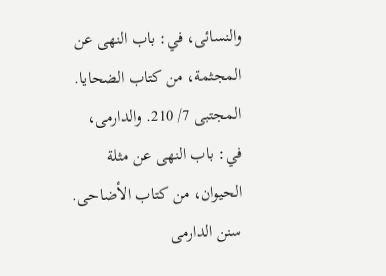والنسائى، في: باب النهى عن المجثمة، من كتاب الضحايا. المجتبى 7/ 210. والدارمى، في: باب النهى عن مثلة الحيوان، من كتاب الأضاحى. سنن الدارمى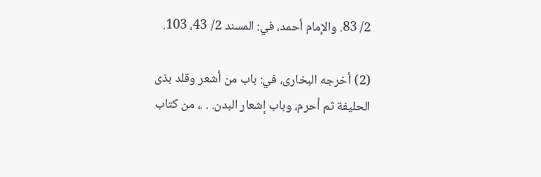2/ 83. والإمام أحمد، في: المسند 2/ 43، 103.

(2) أخرجه البخارى، في: باب من أشعر وقلد بذى الحليفة ثم أحرم، وباب إشعار البدن. . .، من كتاب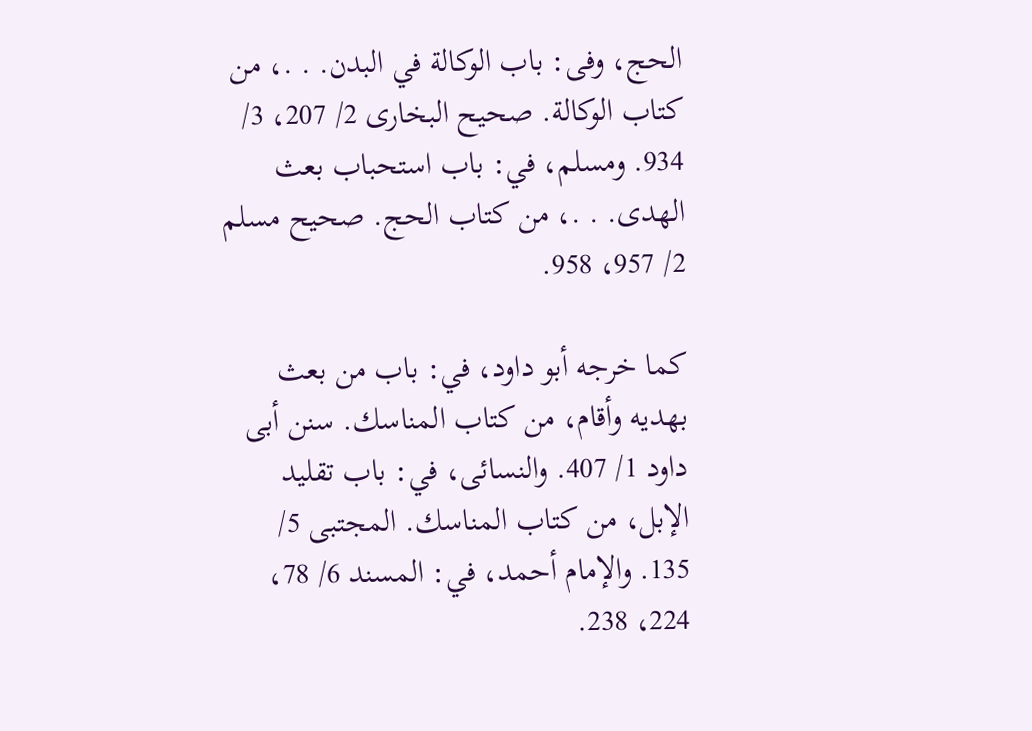الحج، وفى: باب الوكالة في البدن. . .، من كتاب الوكالة. صحيح البخارى 2/ 207، 3/ 934. ومسلم، في: باب استحباب بعث الهدى. . .، من كتاب الحج. صحيح مسلم 2/ 957، 958.

كما خرجه أبو داود، في: باب من بعث بهديه وأقام، من كتاب المناسك. سنن أبى داود 1/ 407. والنسائى، في: باب تقليد الإبل، من كتاب المناسك. المجتبى 5/ 135. والإمام أحمد، في: المسند 6/ 78، 224، 238.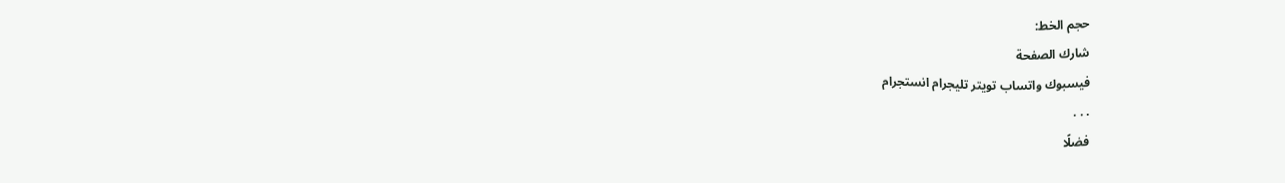حجم الخط:
شارك الصفحة
فيسبوك واتساب تويتر تليجرام انستجرام
. . .
فضلًا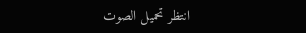انتظر تحميل الصوت